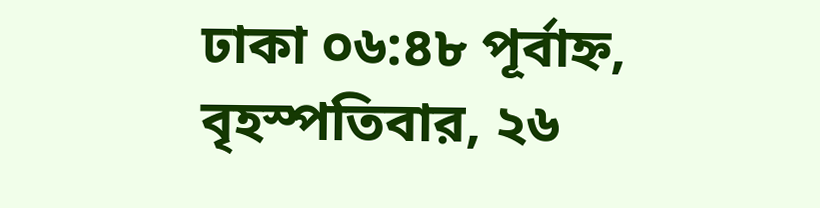ঢাকা ০৬:৪৮ পূর্বাহ্ন, বৃহস্পতিবার, ২৬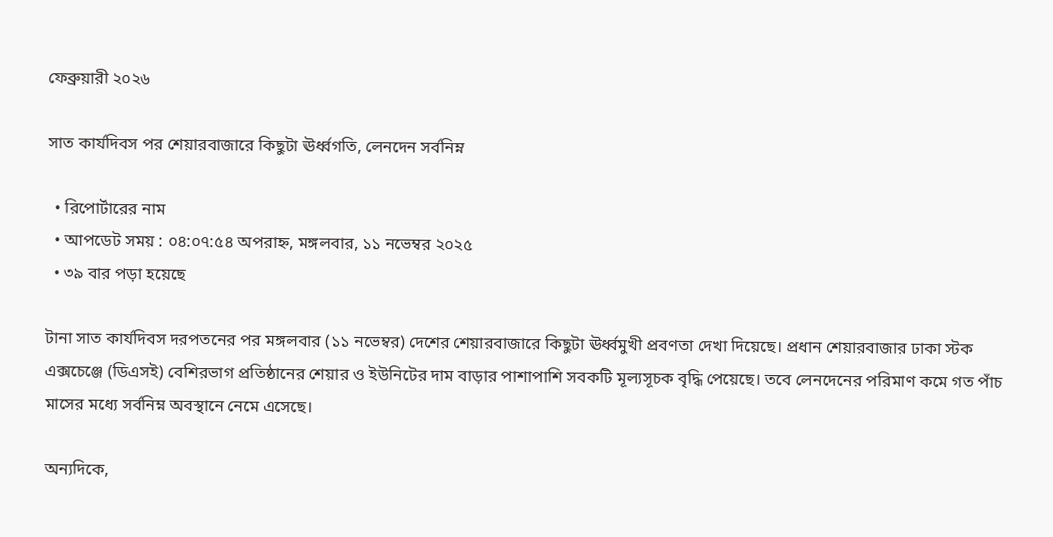ফেব্রুয়ারী ২০২৬

সাত কার্যদিবস পর শেয়ারবাজারে কিছুটা ঊর্ধ্বগতি, লেনদেন সর্বনিম্ন

  • রিপোর্টারের নাম
  • আপডেট সময় : ০৪:০৭:৫৪ অপরাহ্ন, মঙ্গলবার, ১১ নভেম্বর ২০২৫
  • ৩৯ বার পড়া হয়েছে

টানা সাত কার্যদিবস দরপতনের পর মঙ্গলবার (১১ নভেম্বর) দেশের শেয়ারবাজারে কিছুটা ঊর্ধ্বমুখী প্রবণতা দেখা দিয়েছে। প্রধান শেয়ারবাজার ঢাকা স্টক এক্সচেঞ্জে (ডিএসই) বেশিরভাগ প্রতিষ্ঠানের শেয়ার ও ইউনিটের দাম বাড়ার পাশাপাশি সবকটি মূল্যসূচক বৃদ্ধি পেয়েছে। তবে লেনদেনের পরিমাণ কমে গত পাঁচ মাসের মধ্যে সর্বনিম্ন অবস্থানে নেমে এসেছে।

অন্যদিকে,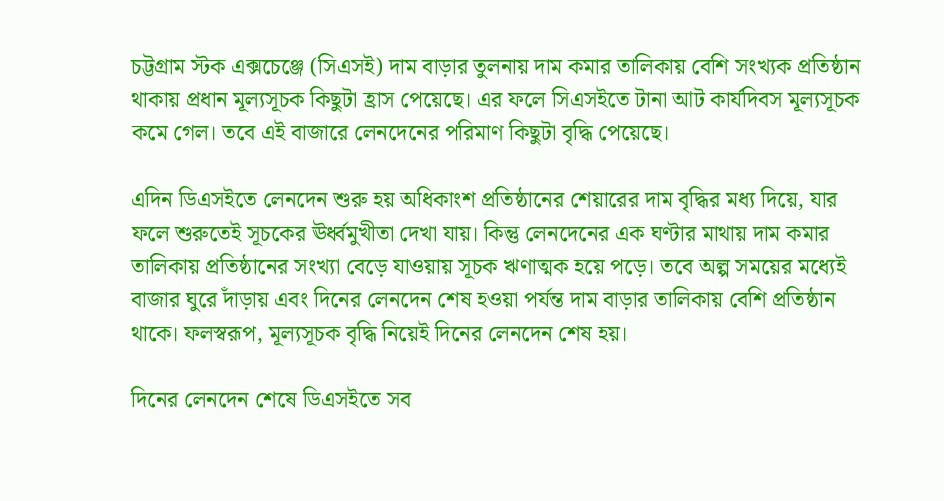চট্টগ্রাম স্টক এক্সচেঞ্জে (সিএসই) দাম বাড়ার তুলনায় দাম কমার তালিকায় বেশি সংখ্যক প্রতিষ্ঠান থাকায় প্রধান মূল্যসূচক কিছুটা হ্রাস পেয়েছে। এর ফলে সিএসইতে টানা আট কার্যদিবস মূল্যসূচক কমে গেল। তবে এই বাজারে লেনদেনের পরিমাণ কিছুটা বৃদ্ধি পেয়েছে।

এদিন ডিএসইতে লেনদেন শুরু হয় অধিকাংশ প্রতিষ্ঠানের শেয়ারের দাম বৃদ্ধির মধ্য দিয়ে, যার ফলে শুরুতেই সূচকের ঊর্ধ্বমুখীতা দেখা যায়। কিন্তু লেনদেনের এক ঘণ্টার মাথায় দাম কমার তালিকায় প্রতিষ্ঠানের সংখ্যা বেড়ে যাওয়ায় সূচক ঋণাত্মক হয়ে পড়ে। তবে অল্প সময়ের মধ্যেই বাজার ঘুরে দাঁড়ায় এবং দিনের লেনদেন শেষ হওয়া পর্যন্ত দাম বাড়ার তালিকায় বেশি প্রতিষ্ঠান থাকে। ফলস্বরূপ, মূল্যসূচক বৃদ্ধি নিয়েই দিনের লেনদেন শেষ হয়।

দিনের লেনদেন শেষে ডিএসইতে সব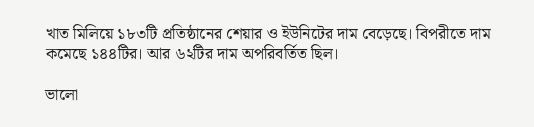খাত মিলিয়ে ১৮৩টি প্রতিষ্ঠানের শেয়ার ও ইউনিটের দাম বেড়েছে। বিপরীতে দাম কমেছে ১৪৪টির। আর ৬২টির দাম অপরিবর্তিত ছিল।

ভালো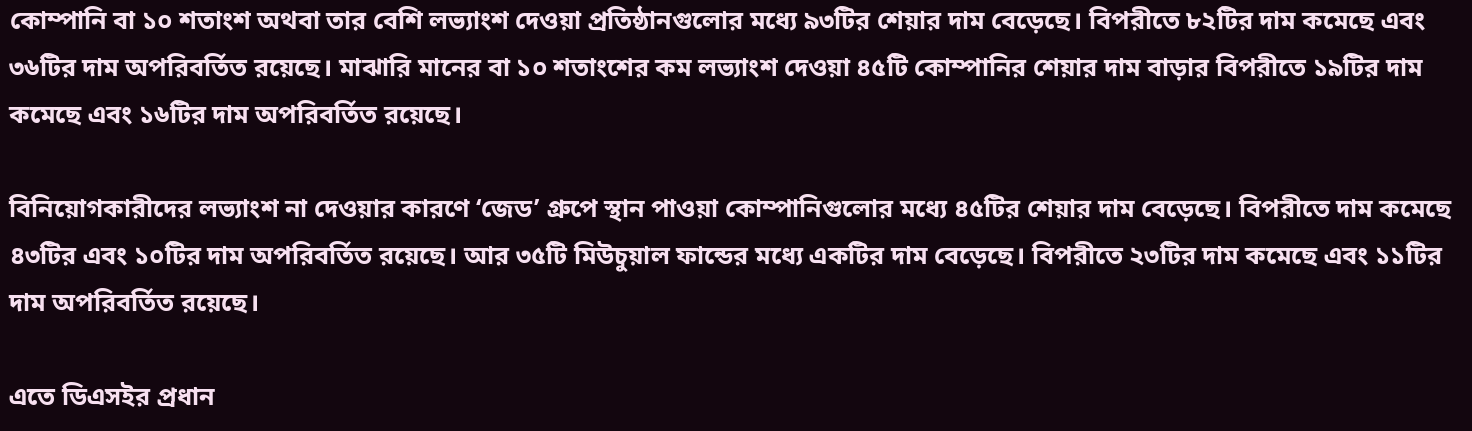কোম্পানি বা ১০ শতাংশ অথবা তার বেশি লভ্যাংশ দেওয়া প্রতিষ্ঠানগুলোর মধ্যে ৯৩টির শেয়ার দাম বেড়েছে। বিপরীতে ৮২টির দাম কমেছে এবং ৩৬টির দাম অপরিবর্তিত রয়েছে। মাঝারি মানের বা ১০ শতাংশের কম লভ্যাংশ দেওয়া ৪৫টি কোম্পানির শেয়ার দাম বাড়ার বিপরীতে ১৯টির দাম কমেছে এবং ১৬টির দাম অপরিবর্তিত রয়েছে।

বিনিয়োগকারীদের লভ্যাংশ না দেওয়ার কারণে ‘জেড’ গ্রুপে স্থান পাওয়া কোম্পানিগুলোর মধ্যে ৪৫টির শেয়ার দাম বেড়েছে। বিপরীতে দাম কমেছে ৪৩টির এবং ১০টির দাম অপরিবর্তিত রয়েছে। আর ৩৫টি মিউচুয়াল ফান্ডের মধ্যে একটির দাম বেড়েছে। বিপরীতে ২৩টির দাম কমেছে এবং ১১টির দাম অপরিবর্তিত রয়েছে।

এতে ডিএসইর প্রধান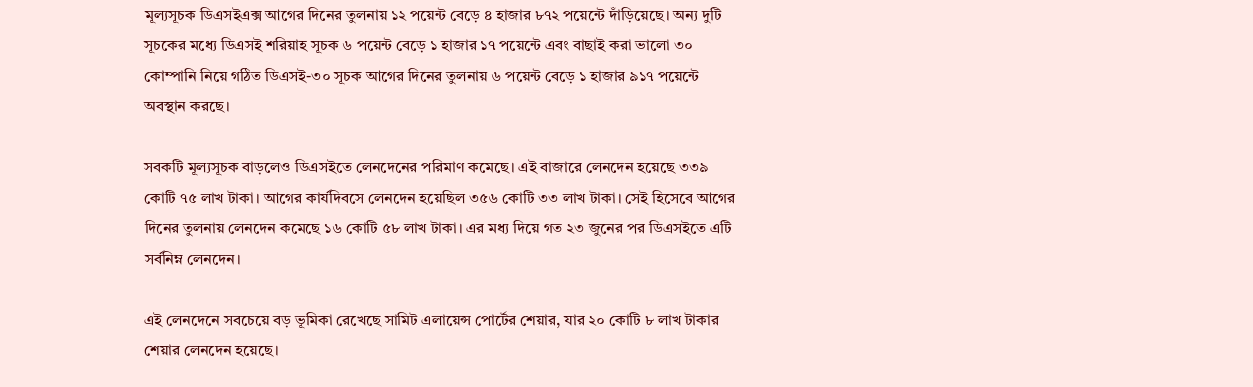মূল্যসূচক ডিএসইএক্স আগের দিনের তুলনায় ১২ পয়েন্ট বেড়ে ৪ হাজার ৮৭২ পয়েন্টে দাঁড়িয়েছে। অন্য দুটি সূচকের মধ্যে ডিএসই শরিয়াহ সূচক ৬ পয়েন্ট বেড়ে ১ হাজার ১৭ পয়েন্টে এবং বাছাই করা ভালো ৩০ কোম্পানি নিয়ে গঠিত ডিএসই-৩০ সূচক আগের দিনের তুলনায় ৬ পয়েন্ট বেড়ে ১ হাজার ৯১৭ পয়েন্টে অবস্থান করছে।

সবকটি মূল্যসূচক বাড়লেও ডিএসইতে লেনদেনের পরিমাণ কমেছে। এই বাজারে লেনদেন হয়েছে ৩৩৯ কোটি ৭৫ লাখ টাকা। আগের কার্যদিবসে লেনদেন হয়েছিল ৩৫৬ কোটি ৩৩ লাখ টাকা। সেই হিসেবে আগের দিনের তুলনায় লেনদেন কমেছে ১৬ কোটি ৫৮ লাখ টাকা। এর মধ্য দিয়ে গত ২৩ জুনের পর ডিএসইতে এটি সর্বনিম্ন লেনদেন।

এই লেনদেনে সবচেয়ে বড় ভূমিকা রেখেছে সামিট এলায়েন্স পোর্টের শেয়ার, যার ২০ কোটি ৮ লাখ টাকার শেয়ার লেনদেন হয়েছে।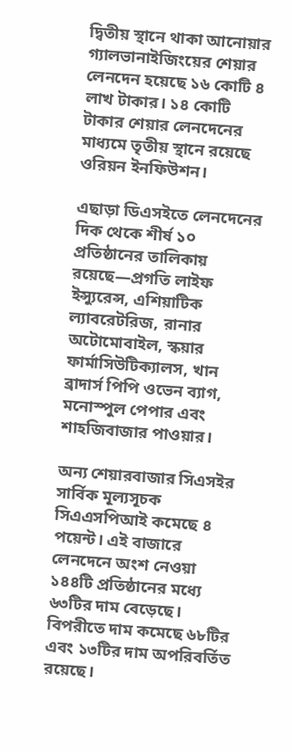দ্বিতীয় স্থানে থাকা আনোয়ার গ্যালভানাইজিংয়ের শেয়ার লেনদেন হয়েছে ১৬ কোটি ৪ লাখ টাকার। ১৪ কোটি টাকার শেয়ার লেনদেনের মাধ্যমে তৃতীয় স্থানে রয়েছে ওরিয়ন ইনফিউশন।

এছাড়া ডিএসইতে লেনদেনের দিক থেকে শীর্ষ ১০ প্রতিষ্ঠানের তালিকায় রয়েছে—প্রগতি লাইফ ইন্স্যুরেন্স, এশিয়াটিক ল্যাবরেটরিজ, রানার অটোমোবাইল, স্কয়ার ফার্মাসিউটিক্যালস, খান ব্রাদার্স পিপি ওভেন ব্যাগ, মনোস্পুল পেপার এবং শাহজিবাজার পাওয়ার।

অন্য শেয়ারবাজার সিএসইর সার্বিক মূল্যসূচক সিএএসপিআই কমেছে ৪ পয়েন্ট। এই বাজারে লেনদেনে অংশ নেওয়া ১৪৪টি প্রতিষ্ঠানের মধ্যে ৬৩টির দাম বেড়েছে। বিপরীতে দাম কমেছে ৬৮টির এবং ১৩টির দাম অপরিবর্তিত রয়েছে।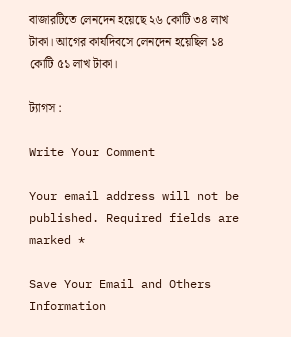বাজারটিতে লেনদেন হয়েছে ২৬ কোটি ৩৪ লাখ টাকা। আগের কার্যদিবসে লেনদেন হয়েছিল ১৪ কোটি ৫১ লাখ টাকা।

ট্যাগস :

Write Your Comment

Your email address will not be published. Required fields are marked *

Save Your Email and Others Information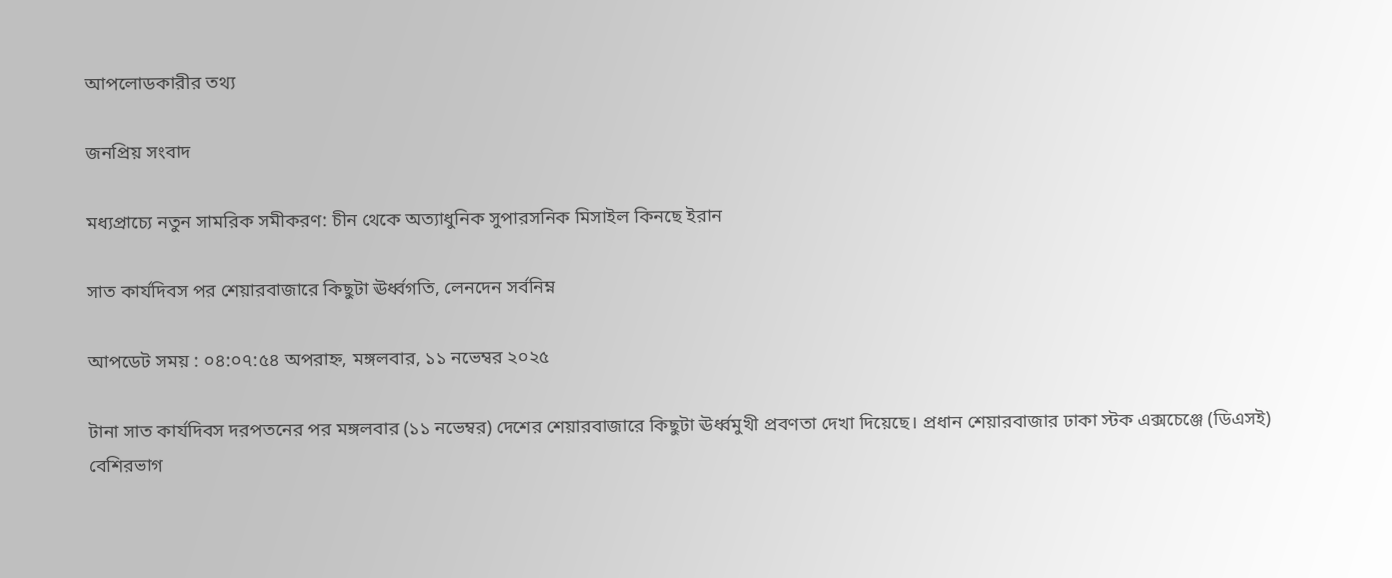আপলোডকারীর তথ্য

জনপ্রিয় সংবাদ

মধ্যপ্রাচ্যে নতুন সামরিক সমীকরণ: চীন থেকে অত্যাধুনিক সুপারসনিক মিসাইল কিনছে ইরান

সাত কার্যদিবস পর শেয়ারবাজারে কিছুটা ঊর্ধ্বগতি, লেনদেন সর্বনিম্ন

আপডেট সময় : ০৪:০৭:৫৪ অপরাহ্ন, মঙ্গলবার, ১১ নভেম্বর ২০২৫

টানা সাত কার্যদিবস দরপতনের পর মঙ্গলবার (১১ নভেম্বর) দেশের শেয়ারবাজারে কিছুটা ঊর্ধ্বমুখী প্রবণতা দেখা দিয়েছে। প্রধান শেয়ারবাজার ঢাকা স্টক এক্সচেঞ্জে (ডিএসই) বেশিরভাগ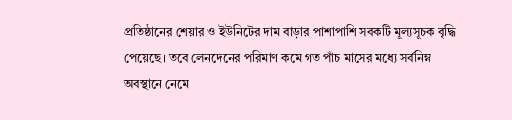প্রতিষ্ঠানের শেয়ার ও ইউনিটের দাম বাড়ার পাশাপাশি সবকটি মূল্যসূচক বৃদ্ধি পেয়েছে। তবে লেনদেনের পরিমাণ কমে গত পাঁচ মাসের মধ্যে সর্বনিম্ন অবস্থানে নেমে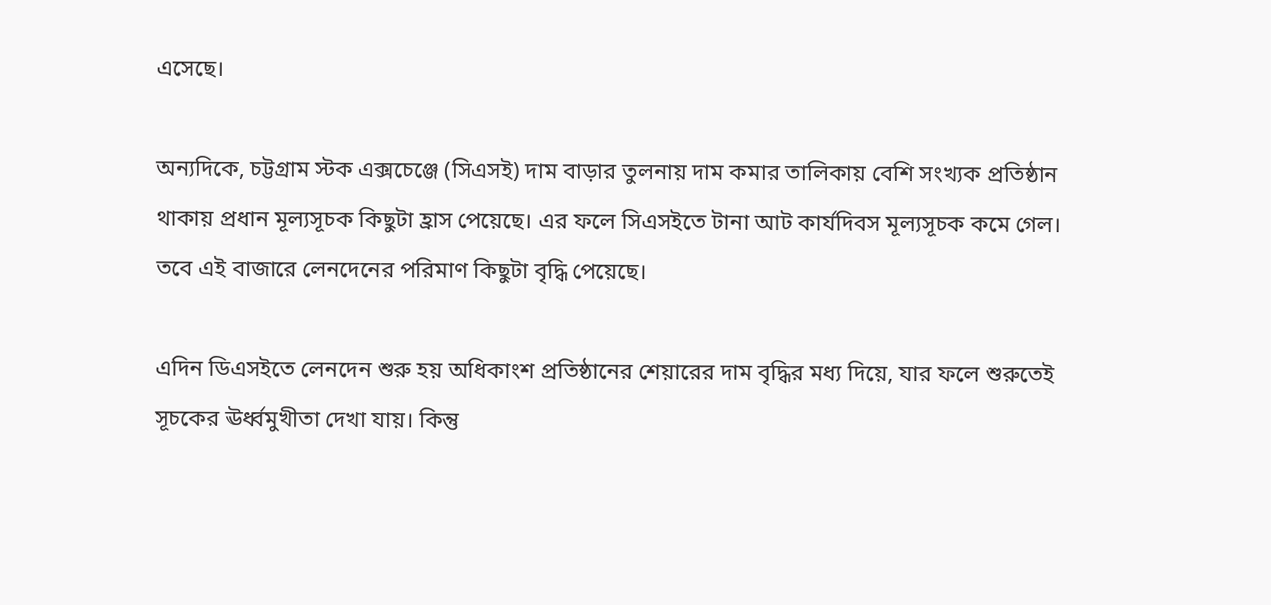এসেছে।

অন্যদিকে, চট্টগ্রাম স্টক এক্সচেঞ্জে (সিএসই) দাম বাড়ার তুলনায় দাম কমার তালিকায় বেশি সংখ্যক প্রতিষ্ঠান থাকায় প্রধান মূল্যসূচক কিছুটা হ্রাস পেয়েছে। এর ফলে সিএসইতে টানা আট কার্যদিবস মূল্যসূচক কমে গেল। তবে এই বাজারে লেনদেনের পরিমাণ কিছুটা বৃদ্ধি পেয়েছে।

এদিন ডিএসইতে লেনদেন শুরু হয় অধিকাংশ প্রতিষ্ঠানের শেয়ারের দাম বৃদ্ধির মধ্য দিয়ে, যার ফলে শুরুতেই সূচকের ঊর্ধ্বমুখীতা দেখা যায়। কিন্তু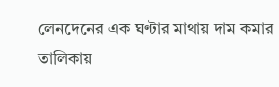লেনদেনের এক ঘণ্টার মাথায় দাম কমার তালিকায়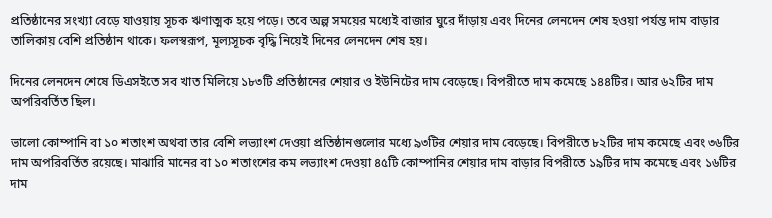প্রতিষ্ঠানের সংখ্যা বেড়ে যাওয়ায় সূচক ঋণাত্মক হয়ে পড়ে। তবে অল্প সময়ের মধ্যেই বাজার ঘুরে দাঁড়ায় এবং দিনের লেনদেন শেষ হওয়া পর্যন্ত দাম বাড়ার তালিকায় বেশি প্রতিষ্ঠান থাকে। ফলস্বরূপ, মূল্যসূচক বৃদ্ধি নিয়েই দিনের লেনদেন শেষ হয়।

দিনের লেনদেন শেষে ডিএসইতে সব খাত মিলিয়ে ১৮৩টি প্রতিষ্ঠানের শেয়ার ও ইউনিটের দাম বেড়েছে। বিপরীতে দাম কমেছে ১৪৪টির। আর ৬২টির দাম অপরিবর্তিত ছিল।

ভালো কোম্পানি বা ১০ শতাংশ অথবা তার বেশি লভ্যাংশ দেওয়া প্রতিষ্ঠানগুলোর মধ্যে ৯৩টির শেয়ার দাম বেড়েছে। বিপরীতে ৮২টির দাম কমেছে এবং ৩৬টির দাম অপরিবর্তিত রয়েছে। মাঝারি মানের বা ১০ শতাংশের কম লভ্যাংশ দেওয়া ৪৫টি কোম্পানির শেয়ার দাম বাড়ার বিপরীতে ১৯টির দাম কমেছে এবং ১৬টির দাম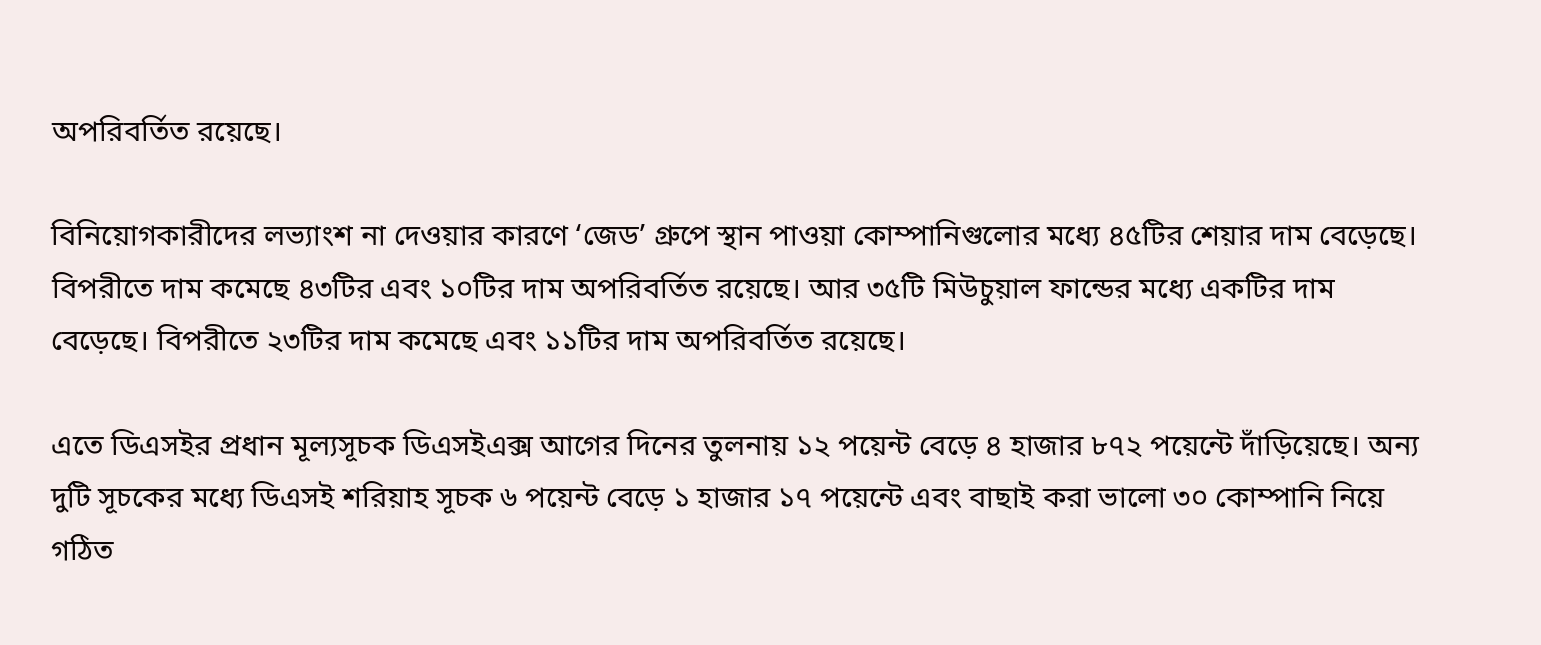অপরিবর্তিত রয়েছে।

বিনিয়োগকারীদের লভ্যাংশ না দেওয়ার কারণে ‘জেড’ গ্রুপে স্থান পাওয়া কোম্পানিগুলোর মধ্যে ৪৫টির শেয়ার দাম বেড়েছে। বিপরীতে দাম কমেছে ৪৩টির এবং ১০টির দাম অপরিবর্তিত রয়েছে। আর ৩৫টি মিউচুয়াল ফান্ডের মধ্যে একটির দাম বেড়েছে। বিপরীতে ২৩টির দাম কমেছে এবং ১১টির দাম অপরিবর্তিত রয়েছে।

এতে ডিএসইর প্রধান মূল্যসূচক ডিএসইএক্স আগের দিনের তুলনায় ১২ পয়েন্ট বেড়ে ৪ হাজার ৮৭২ পয়েন্টে দাঁড়িয়েছে। অন্য দুটি সূচকের মধ্যে ডিএসই শরিয়াহ সূচক ৬ পয়েন্ট বেড়ে ১ হাজার ১৭ পয়েন্টে এবং বাছাই করা ভালো ৩০ কোম্পানি নিয়ে গঠিত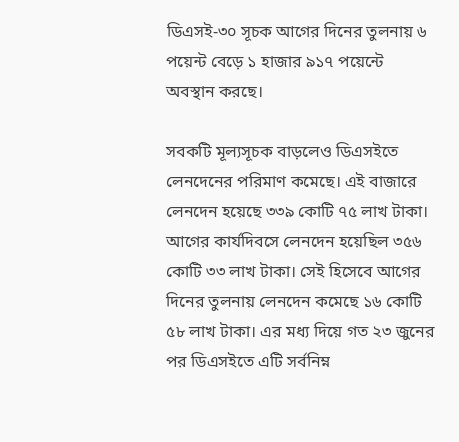ডিএসই-৩০ সূচক আগের দিনের তুলনায় ৬ পয়েন্ট বেড়ে ১ হাজার ৯১৭ পয়েন্টে অবস্থান করছে।

সবকটি মূল্যসূচক বাড়লেও ডিএসইতে লেনদেনের পরিমাণ কমেছে। এই বাজারে লেনদেন হয়েছে ৩৩৯ কোটি ৭৫ লাখ টাকা। আগের কার্যদিবসে লেনদেন হয়েছিল ৩৫৬ কোটি ৩৩ লাখ টাকা। সেই হিসেবে আগের দিনের তুলনায় লেনদেন কমেছে ১৬ কোটি ৫৮ লাখ টাকা। এর মধ্য দিয়ে গত ২৩ জুনের পর ডিএসইতে এটি সর্বনিম্ন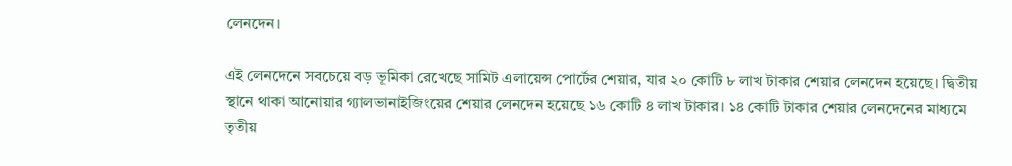লেনদেন।

এই লেনদেনে সবচেয়ে বড় ভূমিকা রেখেছে সামিট এলায়েন্স পোর্টের শেয়ার, যার ২০ কোটি ৮ লাখ টাকার শেয়ার লেনদেন হয়েছে। দ্বিতীয় স্থানে থাকা আনোয়ার গ্যালভানাইজিংয়ের শেয়ার লেনদেন হয়েছে ১৬ কোটি ৪ লাখ টাকার। ১৪ কোটি টাকার শেয়ার লেনদেনের মাধ্যমে তৃতীয়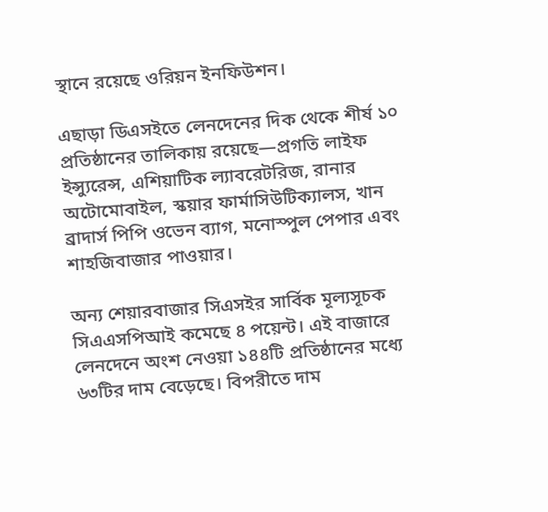স্থানে রয়েছে ওরিয়ন ইনফিউশন।

এছাড়া ডিএসইতে লেনদেনের দিক থেকে শীর্ষ ১০ প্রতিষ্ঠানের তালিকায় রয়েছে—প্রগতি লাইফ ইন্স্যুরেন্স, এশিয়াটিক ল্যাবরেটরিজ, রানার অটোমোবাইল, স্কয়ার ফার্মাসিউটিক্যালস, খান ব্রাদার্স পিপি ওভেন ব্যাগ, মনোস্পুল পেপার এবং শাহজিবাজার পাওয়ার।

অন্য শেয়ারবাজার সিএসইর সার্বিক মূল্যসূচক সিএএসপিআই কমেছে ৪ পয়েন্ট। এই বাজারে লেনদেনে অংশ নেওয়া ১৪৪টি প্রতিষ্ঠানের মধ্যে ৬৩টির দাম বেড়েছে। বিপরীতে দাম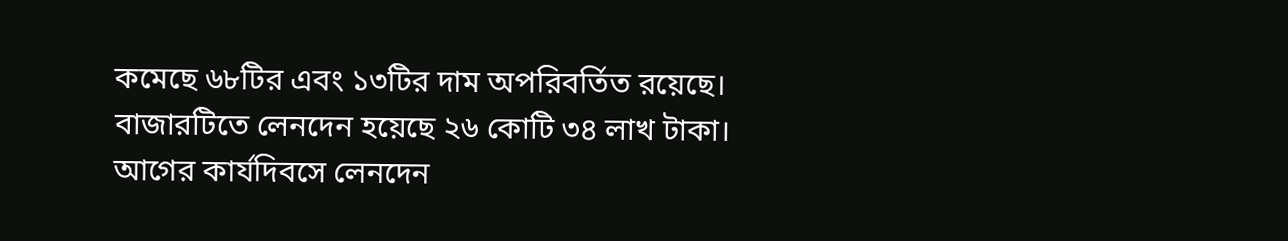কমেছে ৬৮টির এবং ১৩টির দাম অপরিবর্তিত রয়েছে। বাজারটিতে লেনদেন হয়েছে ২৬ কোটি ৩৪ লাখ টাকা। আগের কার্যদিবসে লেনদেন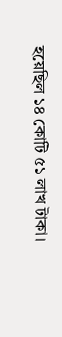হয়েছিল ১৪ কোটি ৫১ লাখ টাকা।